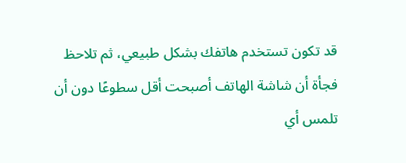قد تكون تستخدم هاتفك بشكل طبيعي، ثم تلاحظ فجأة أن شاشة الهاتف أصبحت أقل سطوعًا دون أن تلمس أي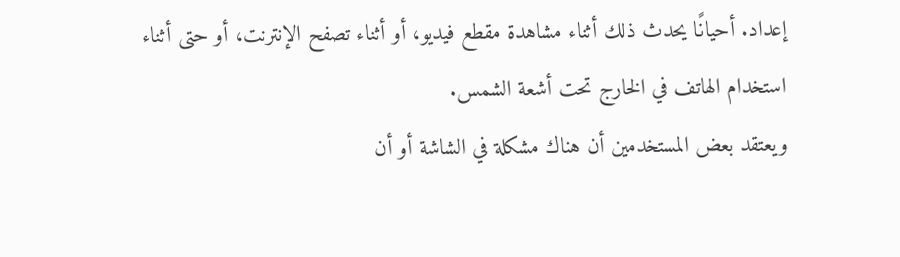إعداد. أحيانًا يحدث ذلك أثناء مشاهدة مقطع فيديو، أو أثناء تصفح الإنترنت، أو حتى أثناء استخدام الهاتف في الخارج تحت أشعة الشمس.
ويعتقد بعض المستخدمين أن هناك مشكلة في الشاشة أو أن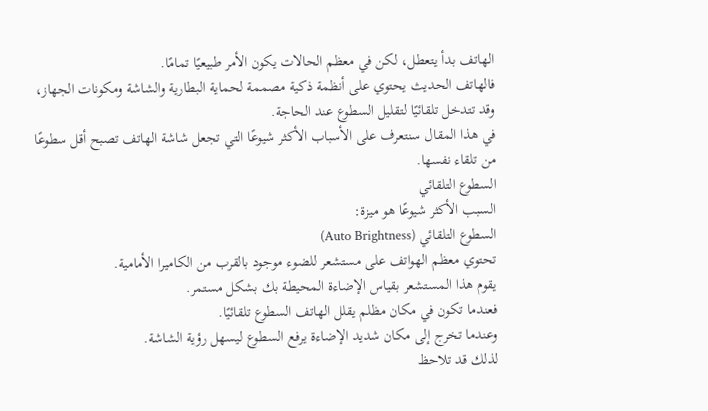الهاتف بدأ يتعطل، لكن في معظم الحالات يكون الأمر طبيعيًا تمامًا.
فالهاتف الحديث يحتوي على أنظمة ذكية مصممة لحماية البطارية والشاشة ومكونات الجهاز، وقد تتدخل تلقائيًا لتقليل السطوع عند الحاجة.
في هذا المقال سنتعرف على الأسباب الأكثر شيوعًا التي تجعل شاشة الهاتف تصبح أقل سطوعًا من تلقاء نفسها.
السطوع التلقائي
السبب الأكثر شيوعًا هو ميزة:
السطوع التلقائي (Auto Brightness)
تحتوي معظم الهواتف على مستشعر للضوء موجود بالقرب من الكاميرا الأمامية.
يقوم هذا المستشعر بقياس الإضاءة المحيطة بك بشكل مستمر.
فعندما تكون في مكان مظلم يقلل الهاتف السطوع تلقائيًا.
وعندما تخرج إلى مكان شديد الإضاءة يرفع السطوع ليسهل رؤية الشاشة.
لذلك قد تلاحظ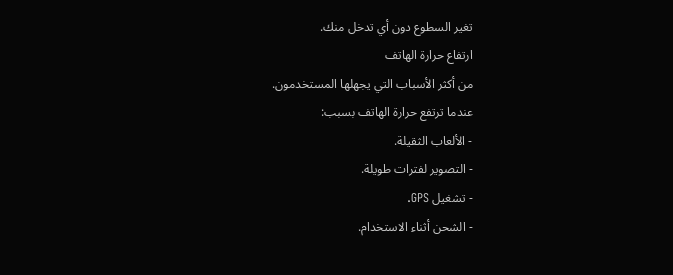تغير السطوع دون أي تدخل منك.
ارتفاع حرارة الهاتف
من أكثر الأسباب التي يجهلها المستخدمون.
عندما ترتفع حرارة الهاتف بسبب:
- الألعاب الثقيلة.
- التصوير لفترات طويلة.
- تشغيل GPS.
- الشحن أثناء الاستخدام.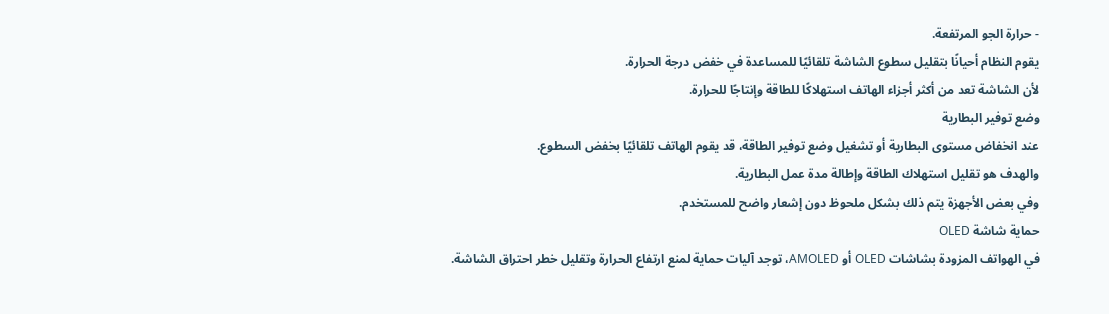- حرارة الجو المرتفعة.
يقوم النظام أحيانًا بتقليل سطوع الشاشة تلقائيًا للمساعدة في خفض درجة الحرارة.
لأن الشاشة تعد من أكثر أجزاء الهاتف استهلاكًا للطاقة وإنتاجًا للحرارة.
وضع توفير البطارية
عند انخفاض مستوى البطارية أو تشغيل وضع توفير الطاقة، قد يقوم الهاتف تلقائيًا بخفض السطوع.
والهدف هو تقليل استهلاك الطاقة وإطالة مدة عمل البطارية.
وفي بعض الأجهزة يتم ذلك بشكل ملحوظ دون إشعار واضح للمستخدم.
حماية شاشة OLED
في الهواتف المزودة بشاشات OLED أو AMOLED، توجد آليات حماية لمنع ارتفاع الحرارة وتقليل خطر احتراق الشاشة.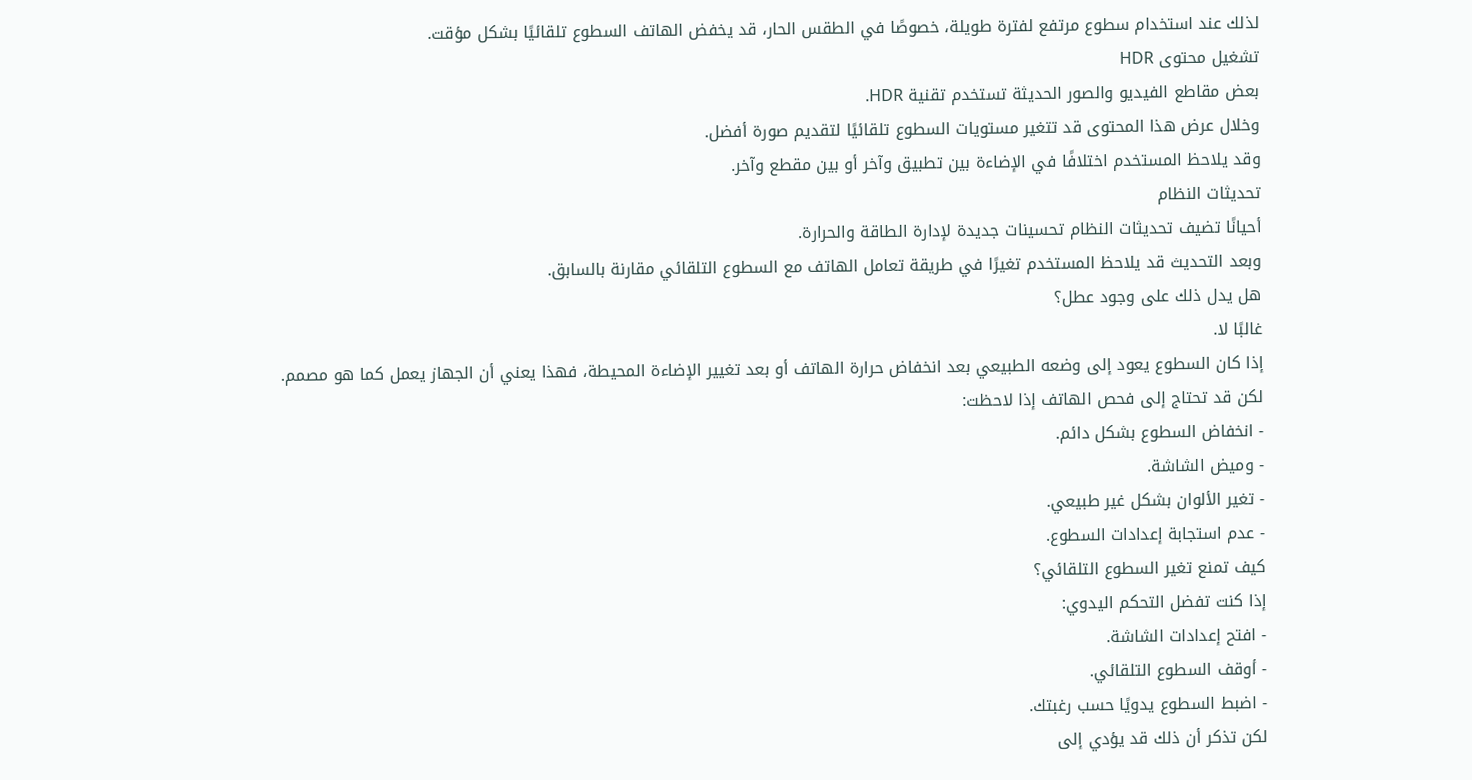لذلك عند استخدام سطوع مرتفع لفترة طويلة، خصوصًا في الطقس الحار، قد يخفض الهاتف السطوع تلقائيًا بشكل مؤقت.
تشغيل محتوى HDR
بعض مقاطع الفيديو والصور الحديثة تستخدم تقنية HDR.
وخلال عرض هذا المحتوى قد تتغير مستويات السطوع تلقائيًا لتقديم صورة أفضل.
وقد يلاحظ المستخدم اختلافًا في الإضاءة بين تطبيق وآخر أو بين مقطع وآخر.
تحديثات النظام
أحيانًا تضيف تحديثات النظام تحسينات جديدة لإدارة الطاقة والحرارة.
وبعد التحديث قد يلاحظ المستخدم تغيرًا في طريقة تعامل الهاتف مع السطوع التلقائي مقارنة بالسابق.
هل يدل ذلك على وجود عطل؟
غالبًا لا.
إذا كان السطوع يعود إلى وضعه الطبيعي بعد انخفاض حرارة الهاتف أو بعد تغيير الإضاءة المحيطة، فهذا يعني أن الجهاز يعمل كما هو مصمم.
لكن قد تحتاج إلى فحص الهاتف إذا لاحظت:
- انخفاض السطوع بشكل دائم.
- وميض الشاشة.
- تغير الألوان بشكل غير طبيعي.
- عدم استجابة إعدادات السطوع.
كيف تمنع تغير السطوع التلقائي؟
إذا كنت تفضل التحكم اليدوي:
- افتح إعدادات الشاشة.
- أوقف السطوع التلقائي.
- اضبط السطوع يدويًا حسب رغبتك.
لكن تذكر أن ذلك قد يؤدي إلى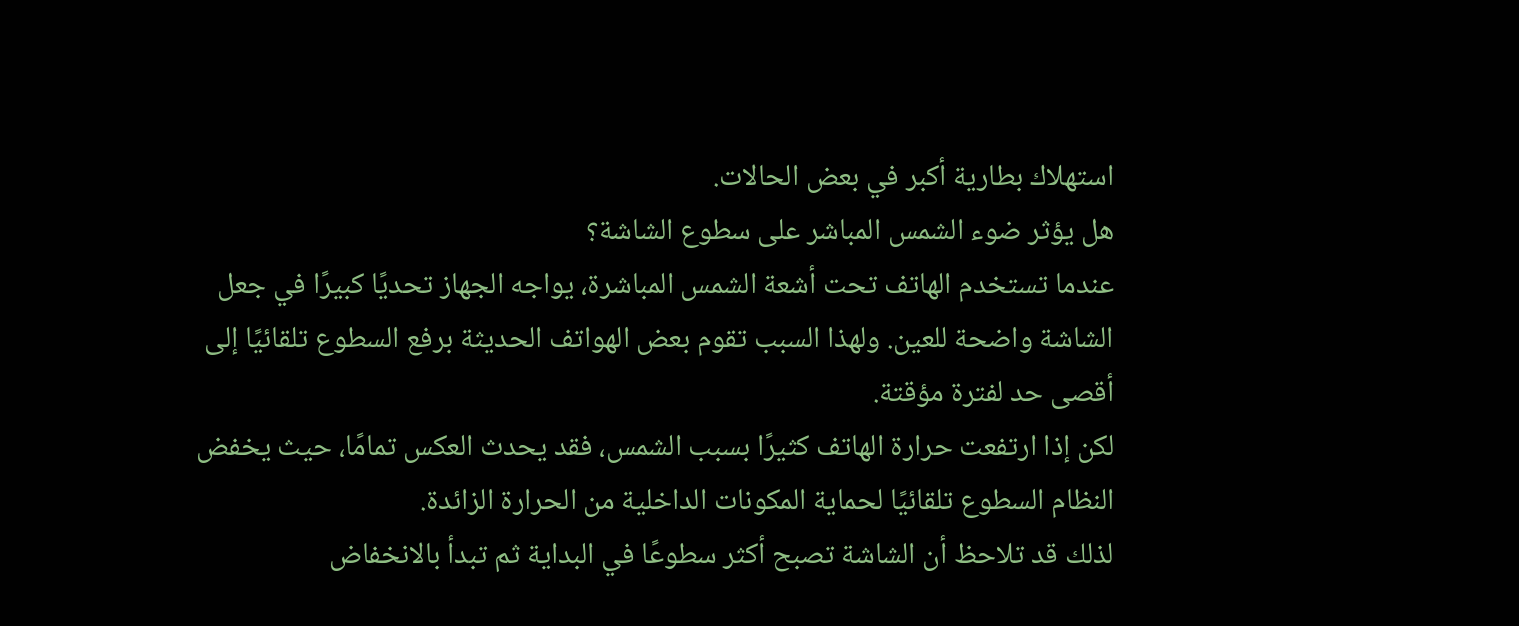استهلاك بطارية أكبر في بعض الحالات.
هل يؤثر ضوء الشمس المباشر على سطوع الشاشة؟
عندما تستخدم الهاتف تحت أشعة الشمس المباشرة، يواجه الجهاز تحديًا كبيرًا في جعل الشاشة واضحة للعين. ولهذا السبب تقوم بعض الهواتف الحديثة برفع السطوع تلقائيًا إلى أقصى حد لفترة مؤقتة.
لكن إذا ارتفعت حرارة الهاتف كثيرًا بسبب الشمس، فقد يحدث العكس تمامًا، حيث يخفض النظام السطوع تلقائيًا لحماية المكونات الداخلية من الحرارة الزائدة.
لذلك قد تلاحظ أن الشاشة تصبح أكثر سطوعًا في البداية ثم تبدأ بالانخفاض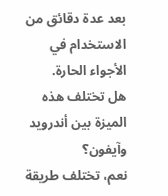بعد عدة دقائق من الاستخدام في الأجواء الحارة.
هل تختلف هذه الميزة بين أندرويد وآيفون؟
نعم، تختلف طريقة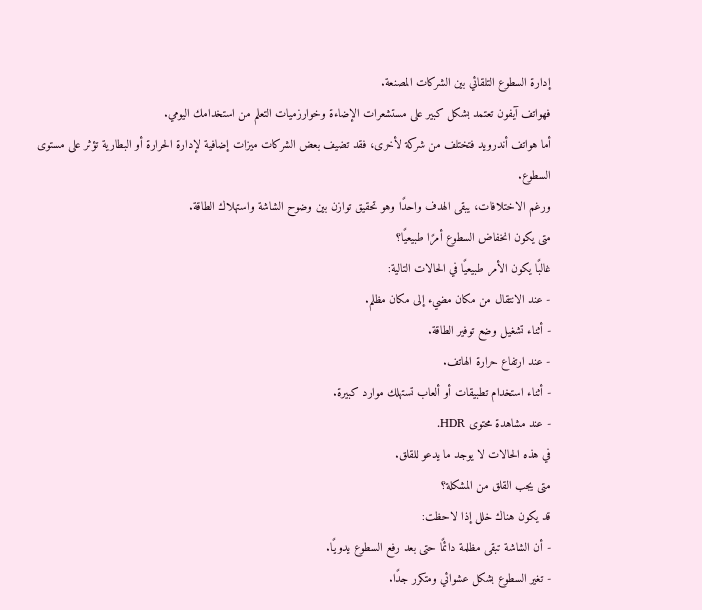إدارة السطوع التلقائي بين الشركات المصنعة.
فهواتف آيفون تعتمد بشكل كبير على مستشعرات الإضاءة وخوارزميات التعلم من استخدامك اليومي.
أما هواتف أندرويد فتختلف من شركة لأخرى، فقد تضيف بعض الشركات ميزات إضافية لإدارة الحرارة أو البطارية تؤثر على مستوى السطوع.
ورغم الاختلافات، يبقى الهدف واحدًا وهو تحقيق توازن بين وضوح الشاشة واستهلاك الطاقة.
متى يكون انخفاض السطوع أمرًا طبيعيًا؟
غالبًا يكون الأمر طبيعيًا في الحالات التالية:
- عند الانتقال من مكان مضيء إلى مكان مظلم.
- أثناء تشغيل وضع توفير الطاقة.
- عند ارتفاع حرارة الهاتف.
- أثناء استخدام تطبيقات أو ألعاب تستهلك موارد كبيرة.
- عند مشاهدة محتوى HDR.
في هذه الحالات لا يوجد ما يدعو للقلق.
متى يجب القلق من المشكلة؟
قد يكون هناك خلل إذا لاحظت:
- أن الشاشة تبقى مظلمة دائمًا حتى بعد رفع السطوع يدويًا.
- تغير السطوع بشكل عشوائي ومتكرر جدًا.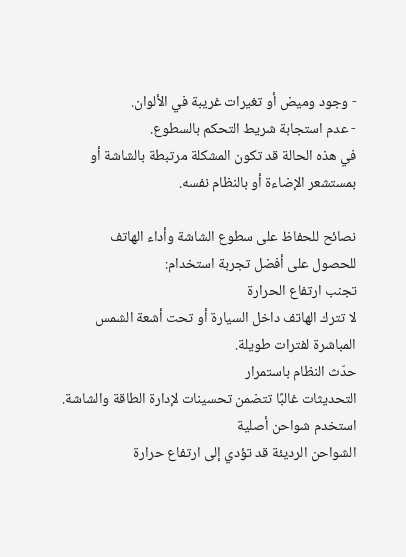- وجود وميض أو تغيرات غريبة في الألوان.
- عدم استجابة شريط التحكم بالسطوع.
في هذه الحالة قد تكون المشكلة مرتبطة بالشاشة أو بمستشعر الإضاءة أو بالنظام نفسه.

نصائح للحفاظ على سطوع الشاشة وأداء الهاتف
للحصول على أفضل تجربة استخدام:
تجنب ارتفاع الحرارة
لا تترك الهاتف داخل السيارة أو تحت أشعة الشمس المباشرة لفترات طويلة.
حدّث النظام باستمرار
التحديثات غالبًا تتضمن تحسينات لإدارة الطاقة والشاشة.
استخدم شواحن أصلية
الشواحن الرديئة قد تؤدي إلى ارتفاع حرارة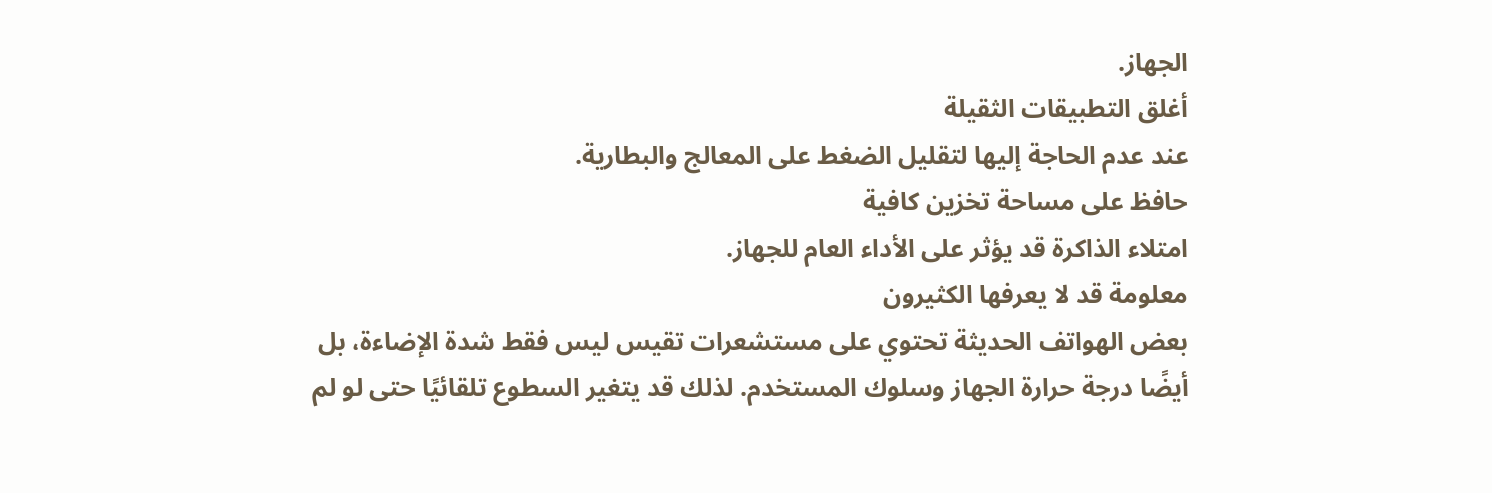الجهاز.
أغلق التطبيقات الثقيلة
عند عدم الحاجة إليها لتقليل الضغط على المعالج والبطارية.
حافظ على مساحة تخزين كافية
امتلاء الذاكرة قد يؤثر على الأداء العام للجهاز.
معلومة قد لا يعرفها الكثيرون
بعض الهواتف الحديثة تحتوي على مستشعرات تقيس ليس فقط شدة الإضاءة، بل أيضًا درجة حرارة الجهاز وسلوك المستخدم. لذلك قد يتغير السطوع تلقائيًا حتى لو لم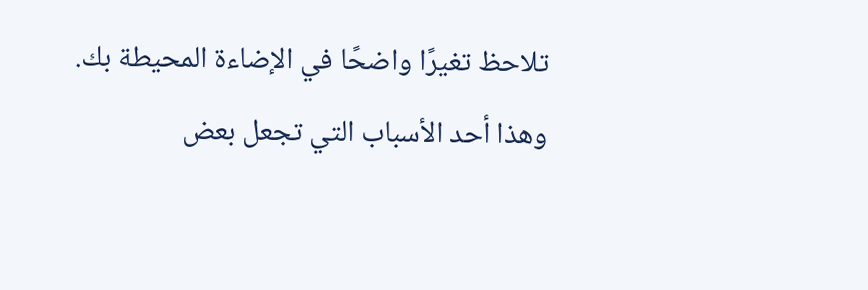تلاحظ تغيرًا واضحًا في الإضاءة المحيطة بك.
وهذا أحد الأسباب التي تجعل بعض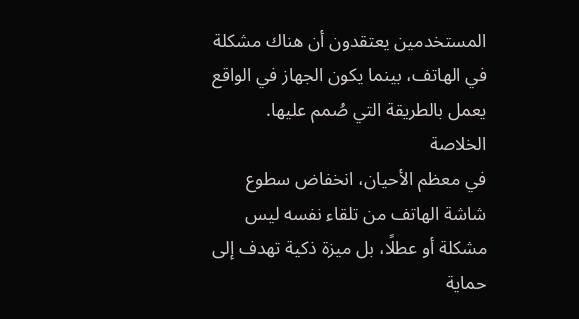المستخدمين يعتقدون أن هناك مشكلة في الهاتف، بينما يكون الجهاز في الواقع يعمل بالطريقة التي صُمم عليها.
الخلاصة
في معظم الأحيان، انخفاض سطوع شاشة الهاتف من تلقاء نفسه ليس مشكلة أو عطلًا، بل ميزة ذكية تهدف إلى حماية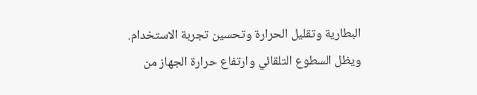البطارية وتقليل الحرارة وتحسين تجربة الاستخدام. ويظل السطوع التلقائي وارتفاع حرارة الجهاز من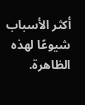أكثر الأسباب شيوعًا لهذه الظاهرة.